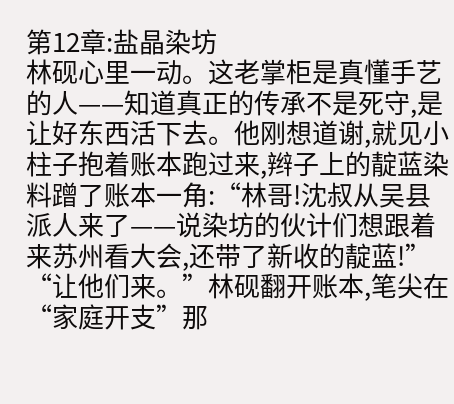第12章:盐晶染坊
林砚心里一动。这老掌柜是真懂手艺的人——知道真正的传承不是死守,是让好东西活下去。他刚想道谢,就见小柱子抱着账本跑过来,辫子上的靛蓝染料蹭了账本一角:“林哥!沈叔从吴县派人来了——说染坊的伙计们想跟着来苏州看大会,还带了新收的靛蓝!”
“让他们来。”林砚翻开账本,笔尖在“家庭开支”那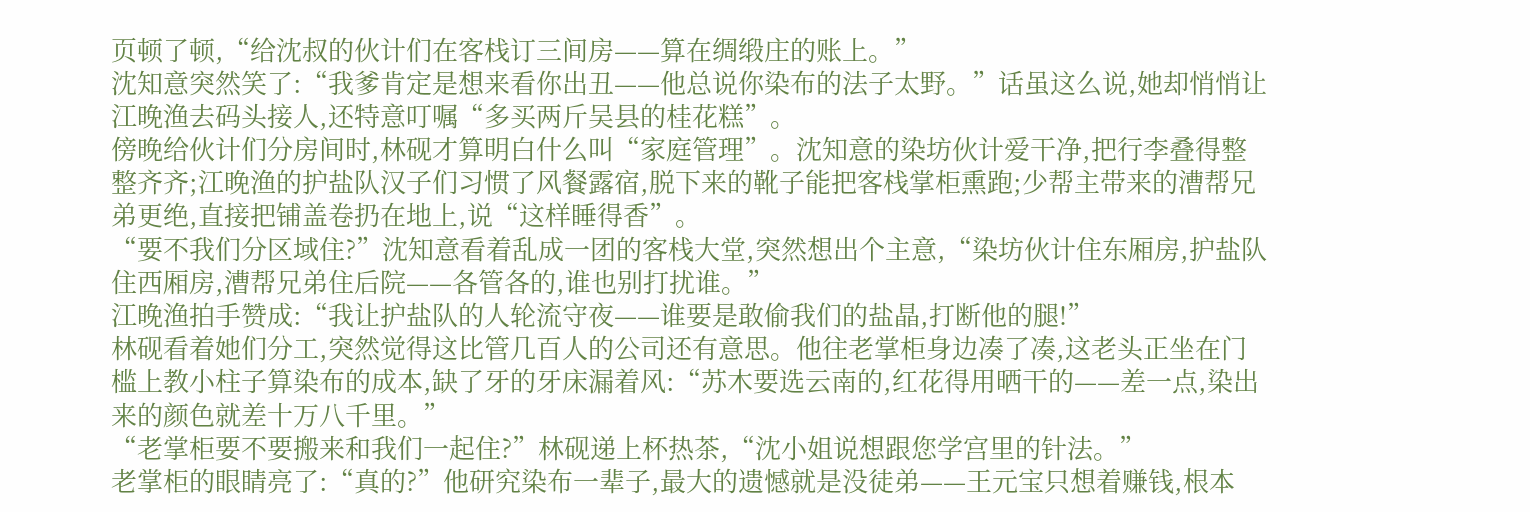页顿了顿,“给沈叔的伙计们在客栈订三间房——算在绸缎庄的账上。”
沈知意突然笑了:“我爹肯定是想来看你出丑——他总说你染布的法子太野。”话虽这么说,她却悄悄让江晚渔去码头接人,还特意叮嘱“多买两斤吴县的桂花糕”。
傍晚给伙计们分房间时,林砚才算明白什么叫“家庭管理”。沈知意的染坊伙计爱干净,把行李叠得整整齐齐;江晚渔的护盐队汉子们习惯了风餐露宿,脱下来的靴子能把客栈掌柜熏跑;少帮主带来的漕帮兄弟更绝,直接把铺盖卷扔在地上,说“这样睡得香”。
“要不我们分区域住?”沈知意看着乱成一团的客栈大堂,突然想出个主意,“染坊伙计住东厢房,护盐队住西厢房,漕帮兄弟住后院——各管各的,谁也别打扰谁。”
江晚渔拍手赞成:“我让护盐队的人轮流守夜——谁要是敢偷我们的盐晶,打断他的腿!”
林砚看着她们分工,突然觉得这比管几百人的公司还有意思。他往老掌柜身边凑了凑,这老头正坐在门槛上教小柱子算染布的成本,缺了牙的牙床漏着风:“苏木要选云南的,红花得用晒干的——差一点,染出来的颜色就差十万八千里。”
“老掌柜要不要搬来和我们一起住?”林砚递上杯热茶,“沈小姐说想跟您学宫里的针法。”
老掌柜的眼睛亮了:“真的?”他研究染布一辈子,最大的遗憾就是没徒弟——王元宝只想着赚钱,根本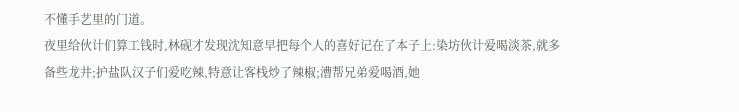不懂手艺里的门道。
夜里给伙计们算工钱时,林砚才发现沈知意早把每个人的喜好记在了本子上:染坊伙计爱喝淡茶,就多备些龙井;护盐队汉子们爱吃辣,特意让客栈炒了辣椒;漕帮兄弟爱喝酒,她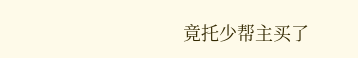竟托少帮主买了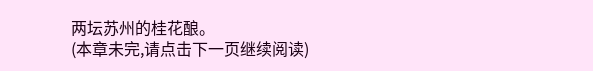两坛苏州的桂花酿。
(本章未完,请点击下一页继续阅读)